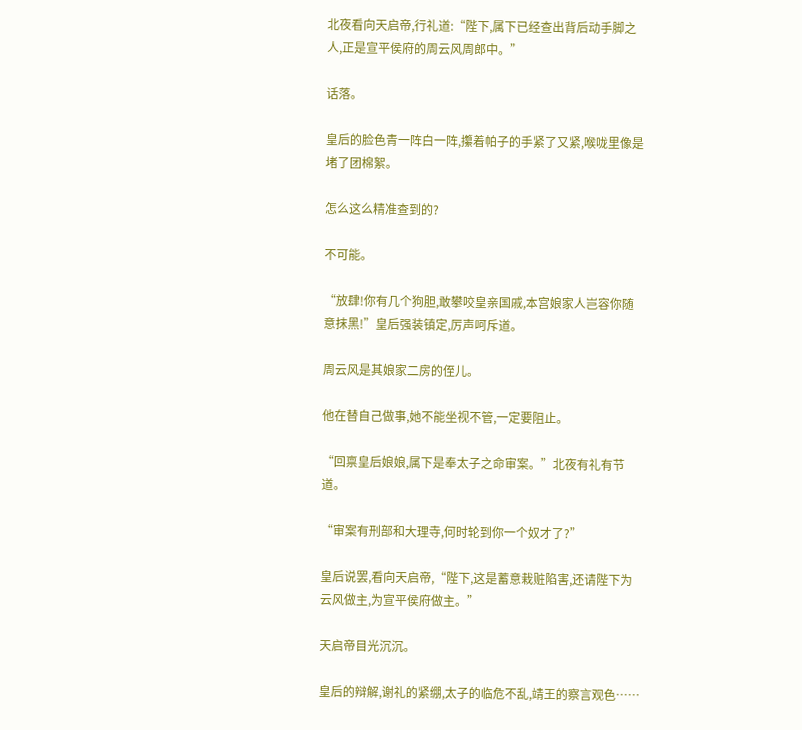北夜看向天启帝,行礼道:“陛下,属下已经查出背后动手脚之人,正是宣平侯府的周云风周郎中。”

话落。

皇后的脸色青一阵白一阵,攥着帕子的手紧了又紧,喉咙里像是堵了团棉絮。

怎么这么精准查到的?

不可能。

“放肆!你有几个狗胆,敢攀咬皇亲国戚,本宫娘家人岂容你随意抹黑!”皇后强装镇定,厉声呵斥道。

周云风是其娘家二房的侄儿。

他在替自己做事,她不能坐视不管,一定要阻止。

“回禀皇后娘娘,属下是奉太子之命审案。”北夜有礼有节道。

“审案有刑部和大理寺,何时轮到你一个奴才了?”

皇后说罢,看向天启帝,“陛下,这是蓄意栽赃陷害,还请陛下为云风做主,为宣平侯府做主。”

天启帝目光沉沉。

皇后的辩解,谢礼的紧绷,太子的临危不乱,靖王的察言观色……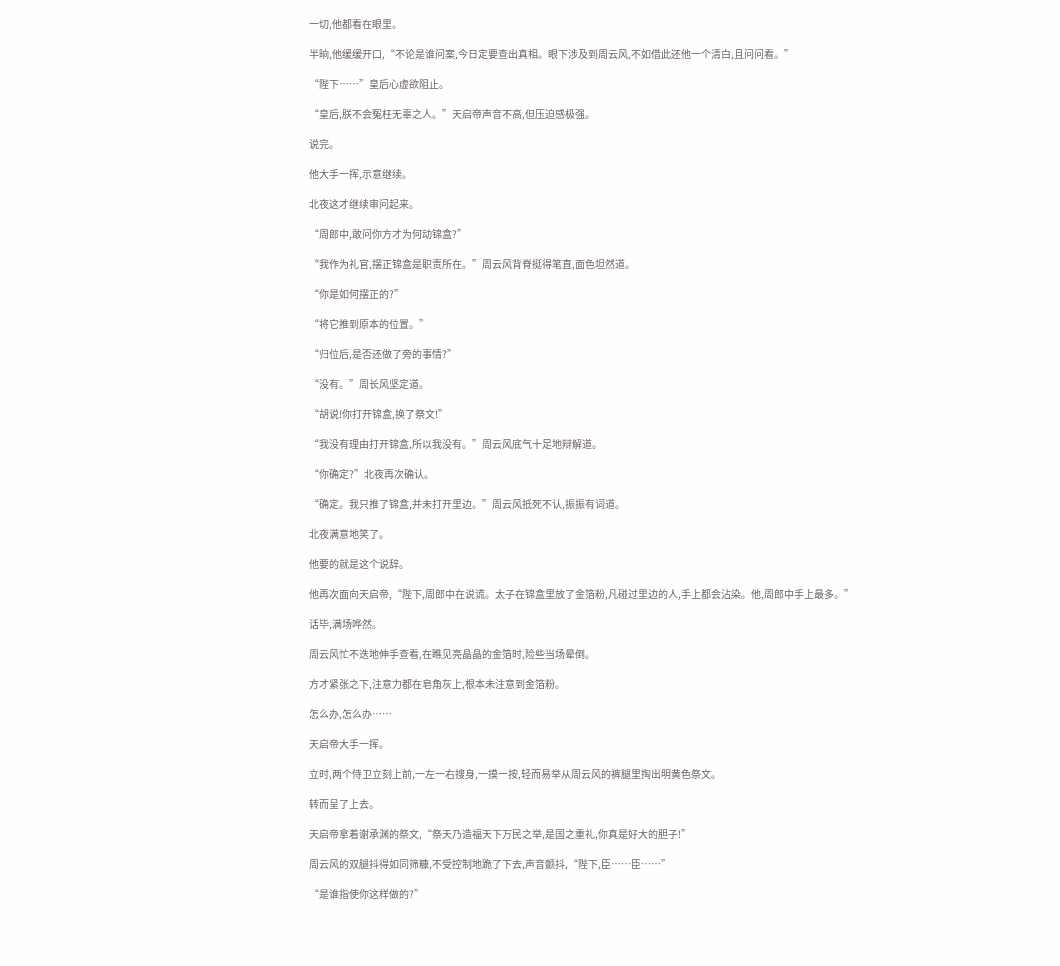一切,他都看在眼里。

半晌,他缓缓开口,“不论是谁问案,今日定要查出真相。眼下涉及到周云风,不如借此还他一个清白,且问问看。”

“陛下……”皇后心虚欲阻止。

“皇后,朕不会冤枉无辜之人。”天启帝声音不高,但压迫感极强。

说完。

他大手一挥,示意继续。

北夜这才继续审问起来。

“周郎中,敢问你方才为何动锦盒?”

“我作为礼官,摆正锦盒是职责所在。”周云风背脊挺得笔直,面色坦然道。

“你是如何摆正的?”

“将它推到原本的位置。”

“归位后,是否还做了旁的事情?”

“没有。”周长风坚定道。

“胡说!你打开锦盒,换了祭文!”

“我没有理由打开锦盒,所以我没有。”周云风底气十足地辩解道。

“你确定?”北夜再次确认。

“确定。我只推了锦盒,并未打开里边。”周云风抵死不认,振振有词道。

北夜满意地笑了。

他要的就是这个说辞。

他再次面向天启帝,“陛下,周郎中在说谎。太子在锦盒里放了金箔粉,凡碰过里边的人,手上都会沾染。他,周郎中手上最多。”

话毕,满场哗然。

周云风忙不迭地伸手查看,在瞧见亮晶晶的金箔时,险些当场晕倒。

方才紧张之下,注意力都在皂角灰上,根本未注意到金箔粉。

怎么办,怎么办……

天启帝大手一挥。

立时,两个侍卫立刻上前,一左一右搜身,一摸一按,轻而易举从周云风的裤腿里掏出明黄色祭文。

转而呈了上去。

天启帝拿着谢承渊的祭文,“祭天乃造福天下万民之举,是国之重礼,你真是好大的胆子!”

周云风的双腿抖得如同筛糠,不受控制地跪了下去,声音颤抖,“陛下,臣……臣……”

“是谁指使你这样做的?”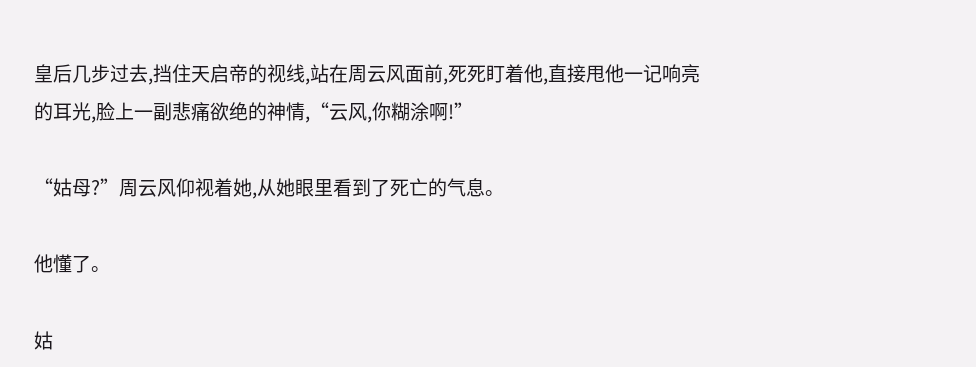皇后几步过去,挡住天启帝的视线,站在周云风面前,死死盯着他,直接甩他一记响亮的耳光,脸上一副悲痛欲绝的神情,“云风,你糊涂啊!”

“姑母?”周云风仰视着她,从她眼里看到了死亡的气息。

他懂了。

姑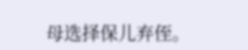母选择保儿弃侄。